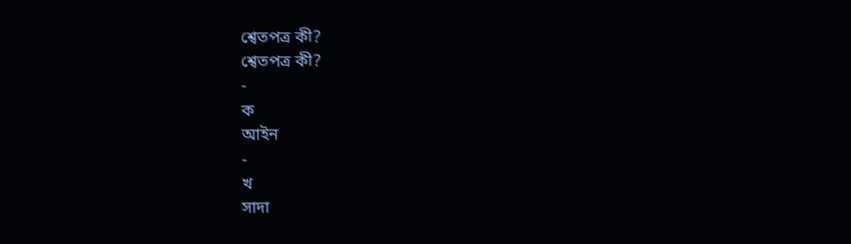শ্বেতপত্র কী?
শ্বেতপত্র কী?
-
ক
আইন
-
খ
সাদা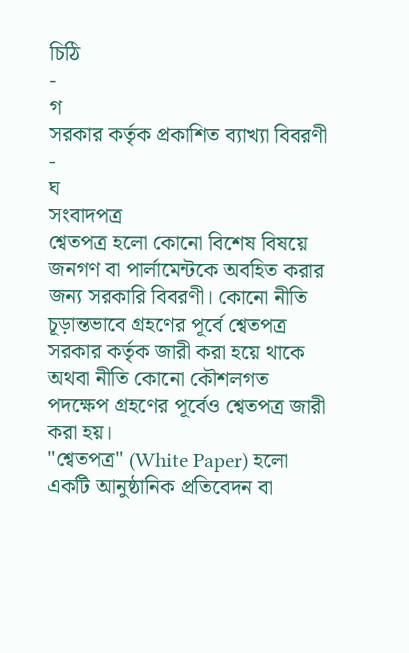চিঠি
-
গ
সরকার কর্তৃক প্রকাশিত ব্যাখ্যা বিবরণী
-
ঘ
সংবাদপত্র
শ্বেতপত্র হলো কোনো বিশেষ বিষয়ে জনগণ বা পার্লামেন্টকে অবহিত করার জন্য সরকারি বিবরণী। কোনো নীতি চূড়ান্তভাবে গ্রহণের পূর্বে শ্বেতপত্র সরকার কর্তৃক জারী করা হয়ে থাকে অথবা নীতি কোনো কৌশলগত পদক্ষেপ গ্রহণের পূর্বেও শ্বেতপত্র জারী করা হয়।
"শ্বেতপত্র" (White Paper) হলো একটি আনুষ্ঠানিক প্রতিবেদন বা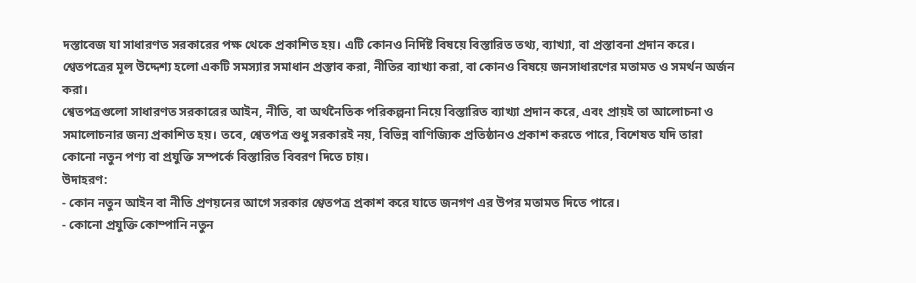দস্তাবেজ যা সাধারণত সরকারের পক্ষ থেকে প্রকাশিত হয়। এটি কোনও নির্দিষ্ট বিষয়ে বিস্তারিত তথ্য, ব্যাখ্যা, বা প্রস্তাবনা প্রদান করে। শ্বেতপত্রের মূল উদ্দেশ্য হলো একটি সমস্যার সমাধান প্রস্তাব করা, নীতির ব্যাখ্যা করা, বা কোনও বিষয়ে জনসাধারণের মতামত ও সমর্থন অর্জন করা।
শ্বেতপত্রগুলো সাধারণত সরকারের আইন, নীতি, বা অর্থনৈতিক পরিকল্পনা নিয়ে বিস্তারিত ব্যাখ্যা প্রদান করে, এবং প্রায়ই তা আলোচনা ও সমালোচনার জন্য প্রকাশিত হয়। তবে, শ্বেতপত্র শুধু সরকারই নয়, বিভিন্ন বাণিজ্যিক প্রতিষ্ঠানও প্রকাশ করতে পারে, বিশেষত যদি তারা কোনো নতুন পণ্য বা প্রযুক্তি সম্পর্কে বিস্তারিত বিবরণ দিতে চায়।
উদাহরণ:
- কোন নতুন আইন বা নীতি প্রণয়নের আগে সরকার শ্বেতপত্র প্রকাশ করে যাতে জনগণ এর উপর মতামত দিতে পারে।
- কোনো প্রযুক্তি কোম্পানি নতুন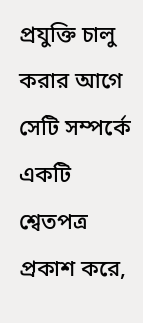প্রযুক্তি চালু করার আগে সেটি সম্পর্কে একটি শ্বেতপত্র প্রকাশ করে,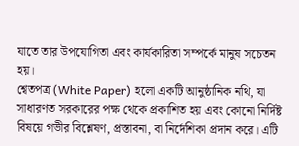যাতে তার উপযোগিতা এবং কার্যকারিতা সম্পর্কে মানুষ সচেতন হয়।
শ্বেতপত্র (White Paper) হলো একটি আনুষ্ঠানিক নথি, যা সাধারণত সরকারের পক্ষ থেকে প্রকাশিত হয় এবং কোনো নির্দিষ্ট বিষয়ে গভীর বিশ্লেষণ, প্রস্তাবনা, বা নির্দেশিকা প্রদান করে। এটি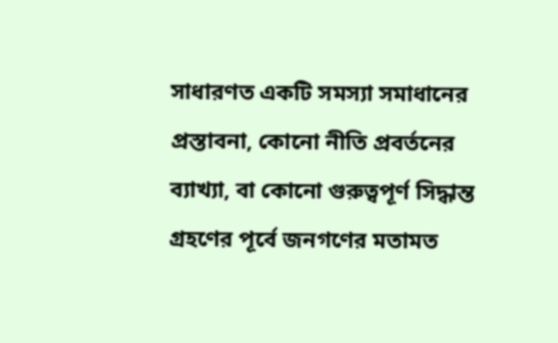সাধারণত একটি সমস্যা সমাধানের প্রস্তাবনা, কোনো নীতি প্রবর্তনের ব্যাখ্যা, বা কোনো গুরুত্বপূর্ণ সিদ্ধান্ত গ্রহণের পূর্বে জনগণের মতামত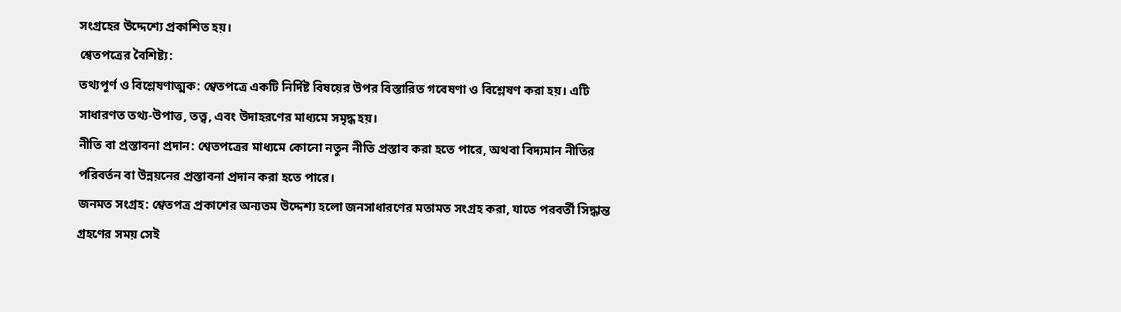সংগ্রহের উদ্দেশ্যে প্রকাশিত হয়।
শ্বেতপত্রের বৈশিষ্ট্য:
তথ্যপূর্ণ ও বিশ্লেষণাত্মক: শ্বেতপত্রে একটি নির্দিষ্ট বিষয়ের উপর বিস্তারিত গবেষণা ও বিশ্লেষণ করা হয়। এটি সাধারণত তথ্য-উপাত্ত, তত্ত্ব, এবং উদাহরণের মাধ্যমে সমৃদ্ধ হয়।
নীতি বা প্রস্তাবনা প্রদান: শ্বেতপত্রের মাধ্যমে কোনো নতুন নীতি প্রস্তাব করা হতে পারে, অথবা বিদ্যমান নীতির পরিবর্তন বা উন্নয়নের প্রস্তাবনা প্রদান করা হতে পারে।
জনমত সংগ্রহ: শ্বেতপত্র প্রকাশের অন্যতম উদ্দেশ্য হলো জনসাধারণের মতামত সংগ্রহ করা, যাতে পরবর্তী সিদ্ধান্ত গ্রহণের সময় সেই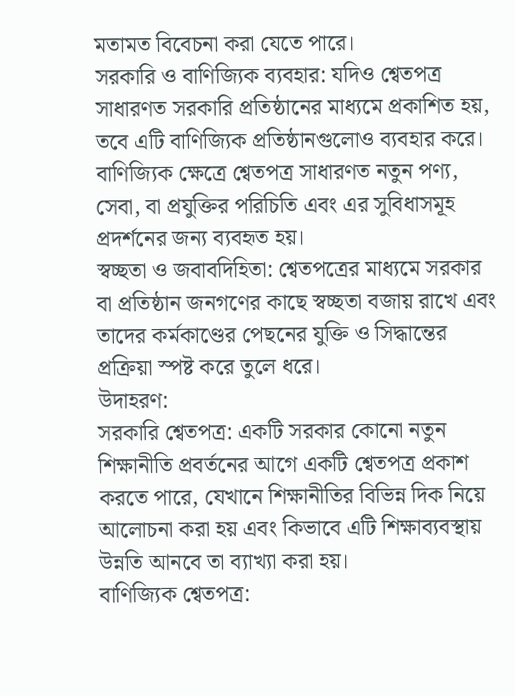মতামত বিবেচনা করা যেতে পারে।
সরকারি ও বাণিজ্যিক ব্যবহার: যদিও শ্বেতপত্র সাধারণত সরকারি প্রতিষ্ঠানের মাধ্যমে প্রকাশিত হয়, তবে এটি বাণিজ্যিক প্রতিষ্ঠানগুলোও ব্যবহার করে। বাণিজ্যিক ক্ষেত্রে শ্বেতপত্র সাধারণত নতুন পণ্য, সেবা, বা প্রযুক্তির পরিচিতি এবং এর সুবিধাসমূহ প্রদর্শনের জন্য ব্যবহৃত হয়।
স্বচ্ছতা ও জবাবদিহিতা: শ্বেতপত্রের মাধ্যমে সরকার বা প্রতিষ্ঠান জনগণের কাছে স্বচ্ছতা বজায় রাখে এবং তাদের কর্মকাণ্ডের পেছনের যুক্তি ও সিদ্ধান্তের প্রক্রিয়া স্পষ্ট করে তুলে ধরে।
উদাহরণ:
সরকারি শ্বেতপত্র: একটি সরকার কোনো নতুন শিক্ষানীতি প্রবর্তনের আগে একটি শ্বেতপত্র প্রকাশ করতে পারে, যেখানে শিক্ষানীতির বিভিন্ন দিক নিয়ে আলোচনা করা হয় এবং কিভাবে এটি শিক্ষাব্যবস্থায় উন্নতি আনবে তা ব্যাখ্যা করা হয়।
বাণিজ্যিক শ্বেতপত্র: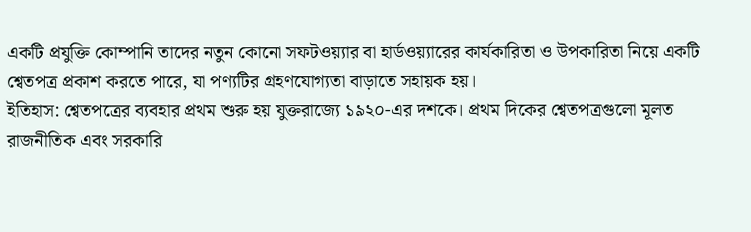একটি প্রযুক্তি কোম্পানি তাদের নতুন কোনো সফটওয়্যার বা হার্ডওয়্যারের কার্যকারিতা ও উপকারিতা নিয়ে একটি শ্বেতপত্র প্রকাশ করতে পারে, যা পণ্যটির গ্রহণযোগ্যতা বাড়াতে সহায়ক হয়।
ইতিহাস: শ্বেতপত্রের ব্যবহার প্রথম শুরু হয় যুক্তরাজ্যে ১৯২০-এর দশকে। প্রথম দিকের শ্বেতপত্রগুলো মূলত রাজনীতিক এবং সরকারি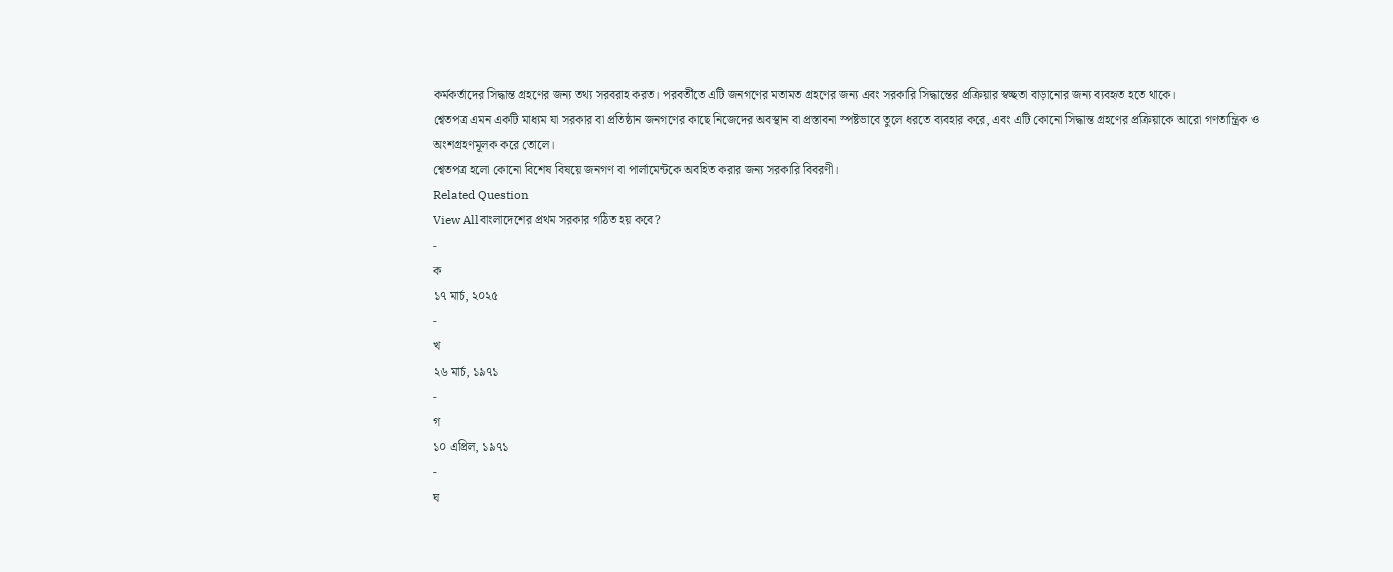কর্মকর্তাদের সিদ্ধান্ত গ্রহণের জন্য তথ্য সরবরাহ করত। পরবর্তীতে এটি জনগণের মতামত গ্রহণের জন্য এবং সরকারি সিদ্ধান্তের প্রক্রিয়ার স্বচ্ছতা বাড়ানোর জন্য ব্যবহৃত হতে থাকে।
শ্বেতপত্র এমন একটি মাধ্যম যা সরকার বা প্রতিষ্ঠান জনগণের কাছে নিজেদের অবস্থান বা প্রস্তাবনা স্পষ্টভাবে তুলে ধরতে ব্যবহার করে, এবং এটি কোনো সিদ্ধান্ত গ্রহণের প্রক্রিয়াকে আরো গণতান্ত্রিক ও অংশগ্রহণমূলক করে তোলে।
শ্বেতপত্র হলো কোনো বিশেষ বিষয়ে জনগণ বা পার্লামেন্টকে অবহিত করার জন্য সরকারি বিবরণী।
Related Question
View Allবাংলাদেশের প্রথম সরকার গঠিত হয় কবে?
-
ক
১৭ মার্চ, ২০২৫
-
খ
২৬ মার্চ, ১৯৭১
-
গ
১০ এপ্রিল, ১৯৭১
-
ঘ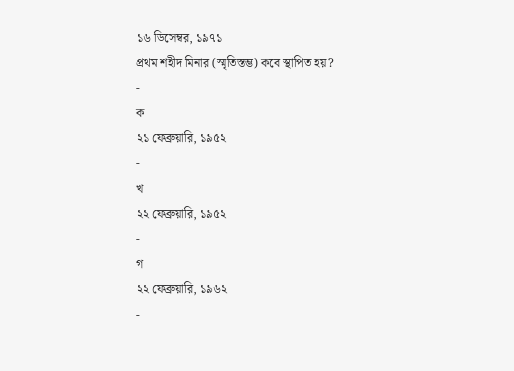১৬ ডিসেম্বর, ১৯৭১
প্রথম শহীদ মিনার (স্মৃতিস্তম্ভ) কবে স্থাপিত হয়?
-
ক
২১ ফেব্রুয়ারি, ১৯৫২
-
খ
২২ ফেব্রুয়ারি, ১৯৫২
-
গ
২২ ফেব্রুয়ারি, ১৯৬২
-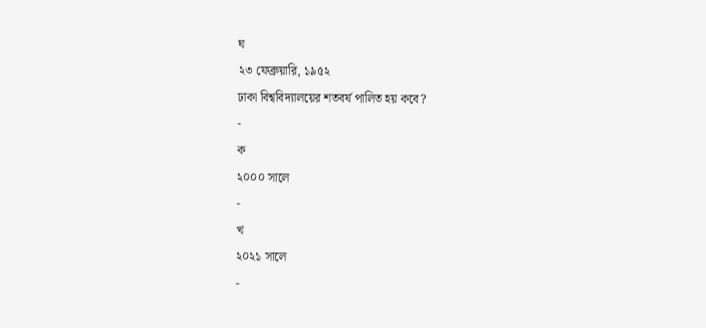ঘ
২৩ ফেব্রুয়ারি, ১৯৫২
ঢাকা বিশ্ববিদ্যালয়ের শতবর্ষ পালিত হয় কবে?
-
ক
২০০০ সালে
-
খ
২০২১ সালে
-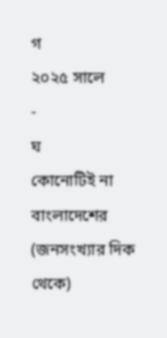গ
২০২৫ সালে
-
ঘ
কোনোটিই না
বাংলাদেশের (জনসংখ্যার দিক থেকে)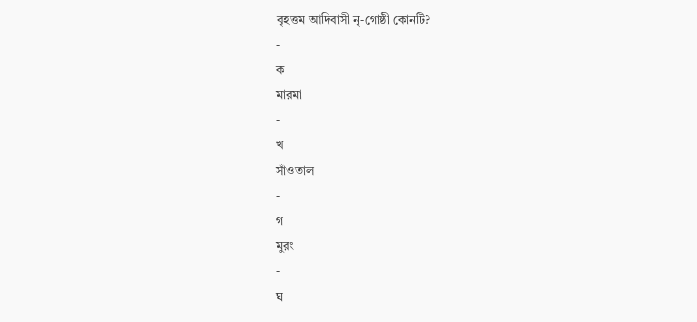বৃহত্তম আদিবাসী নৃ-গোষ্ঠী কোনটি?
-
ক
মারমা
-
খ
সাঁওতাল
-
গ
মুরং
-
ঘ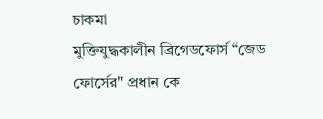চাকমা
মুক্তিযুদ্ধকালীন ব্রিগেডফোর্স “জেড ফোর্সের" প্রধান কে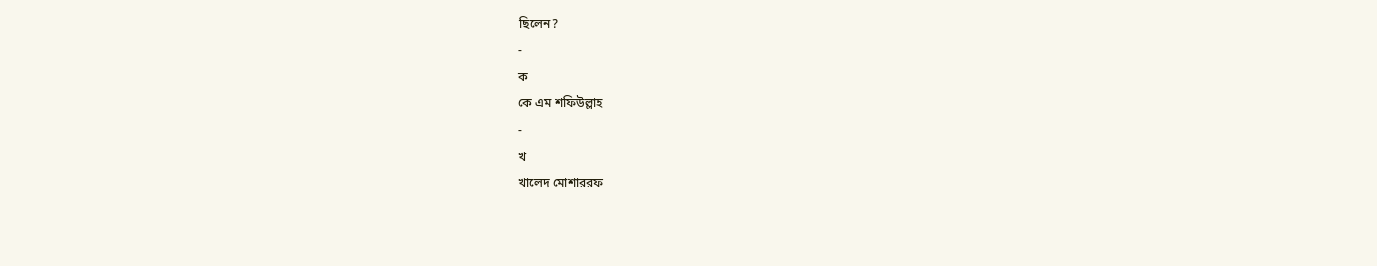ছিলেন?
-
ক
কে এম শফিউল্লাহ
-
খ
খালেদ মোশাররফ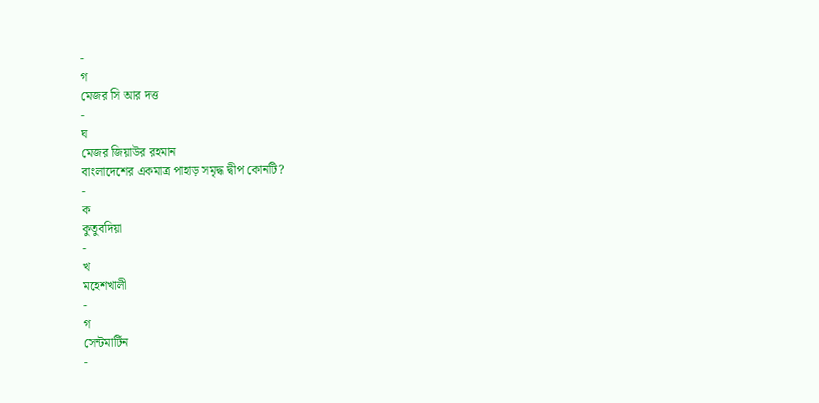-
গ
মেজর সি আর দত্ত
-
ঘ
মেজর জিয়াউর রহমান
বাংলাদেশের একমাত্র পাহাড় সমৃদ্ধ দ্বীপ কোনটি?
-
ক
কুতুবদিয়া
-
খ
মহেশখালী
-
গ
সেন্টমার্টিন
-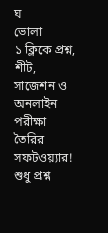ঘ
ভোলা
১ ক্লিকে প্রশ্ন, শীট, সাজেশন ও
অনলাইন পরীক্ষা তৈরির সফটওয়্যার!
শুধু প্রশ্ন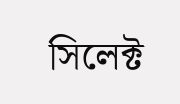সিলেক্ট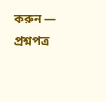করুন — প্রশ্নপত্র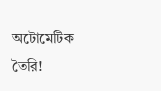অটোমেটিক তৈরি!